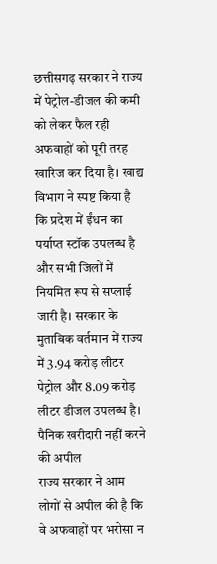छत्तीसगढ़ सरकार ने राज्य में पेट्रोल-डीजल की कमी को लेकर फैल रही अफवाहों को पूरी तरह खारिज कर दिया है। खाद्य विभाग ने स्पष्ट किया है कि प्रदेश में ईंधन का पर्याप्त स्टॉक उपलब्ध है और सभी जिलों में नियमित रूप से सप्लाई जारी है। सरकार के मुताबिक वर्तमान में राज्य में 3.94 करोड़ लीटर पेट्रोल और 8.09 करोड़ लीटर डीजल उपलब्ध है।
पैनिक खरीदारी नहीं करने की अपील
राज्य सरकार ने आम लोगों से अपील की है कि वे अफवाहों पर भरोसा न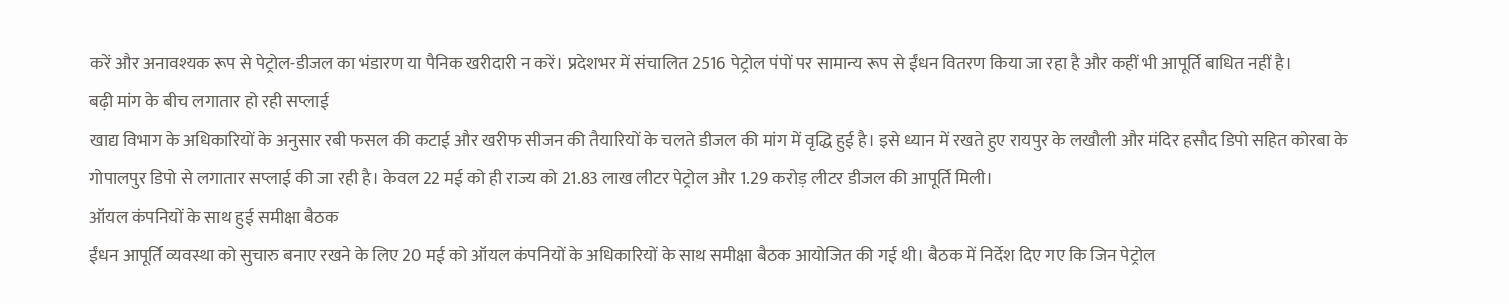करें और अनावश्यक रूप से पेट्रोल-डीजल का भंडारण या पैनिक खरीदारी न करें। प्रदेशभर में संचालित 2516 पेट्रोल पंपों पर सामान्य रूप से ईंधन वितरण किया जा रहा है और कहीं भी आपूर्ति बाधित नहीं है।
बढ़ी मांग के बीच लगातार हो रही सप्लाई
खाद्य विभाग के अधिकारियों के अनुसार रबी फसल की कटाई और खरीफ सीजन की तैयारियों के चलते डीजल की मांग में वृद्धि हुई है। इसे ध्यान में रखते हुए रायपुर के लखौली और मंदिर हसौद डिपो सहित कोरबा के गोपालपुर डिपो से लगातार सप्लाई की जा रही है। केवल 22 मई को ही राज्य को 21.83 लाख लीटर पेट्रोल और 1.29 करोड़ लीटर डीजल की आपूर्ति मिली।
ऑयल कंपनियों के साथ हुई समीक्षा बैठक
ईंधन आपूर्ति व्यवस्था को सुचारु बनाए रखने के लिए 20 मई को ऑयल कंपनियों के अधिकारियों के साथ समीक्षा बैठक आयोजित की गई थी। बैठक में निर्देश दिए गए कि जिन पेट्रोल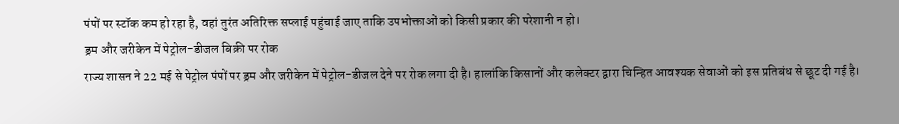पंपों पर स्टॉक कम हो रहा है, वहां तुरंत अतिरिक्त सप्लाई पहुंचाई जाए ताकि उपभोक्ताओं को किसी प्रकार की परेशानी न हो।
ड्रम और जरीकेन में पेट्रोल-डीजल बिक्री पर रोक
राज्य शासन ने 22 मई से पेट्रोल पंपों पर ड्रम और जरीकेन में पेट्रोल-डीजल देने पर रोक लगा दी है। हालांकि किसानों और कलेक्टर द्वारा चिन्हित आवश्यक सेवाओं को इस प्रतिबंध से छूट दी गई है।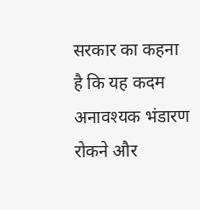सरकार का कहना है कि यह कदम अनावश्यक भंडारण रोकने और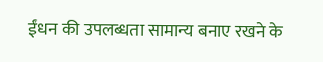ईंधन की उपलब्धता सामान्य बनाए रखने के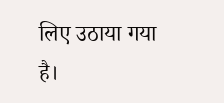लिए उठाया गया है।